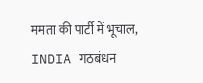ममता की पार्टी में भूचाल, INDIA गठबंधन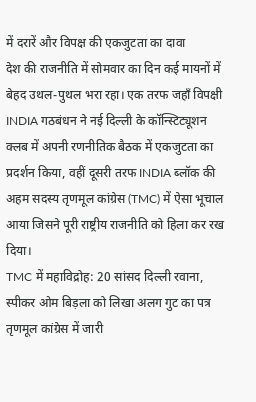में दरारें और विपक्ष की एकजुटता का दावा
देश की राजनीति में सोमवार का दिन कई मायनों में बेहद उथल-पुथल भरा रहा। एक तरफ जहाँ विपक्षी INDIA गठबंधन ने नई दिल्ली के कॉन्स्टिट्यूशन क्लब में अपनी रणनीतिक बैठक में एकजुटता का प्रदर्शन किया, वहीं दूसरी तरफ INDIA ब्लॉक की अहम सदस्य तृणमूल कांग्रेस (TMC) में ऐसा भूचाल आया जिसने पूरी राष्ट्रीय राजनीति को हिला कर रख दिया।
TMC में महाविद्रोह: 20 सांसद दिल्ली रवाना, स्पीकर ओम बिड़ला को लिखा अलग गुट का पत्र
तृणमूल कांग्रेस में जारी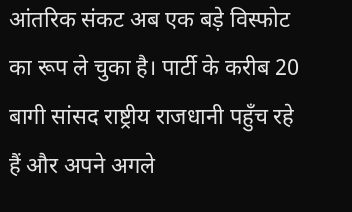आंतरिक संकट अब एक बड़े विस्फोट का रूप ले चुका है। पार्टी के करीब 20 बागी सांसद राष्ट्रीय राजधानी पहुँच रहे हैं और अपने अगले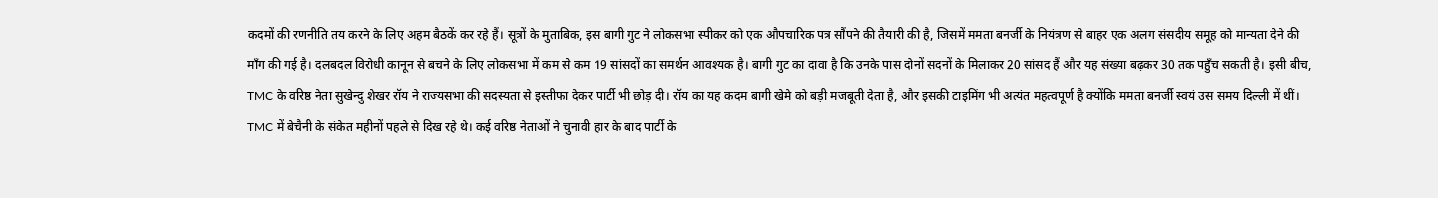कदमों की रणनीति तय करने के लिए अहम बैठकें कर रहे हैं। सूत्रों के मुताबिक, इस बागी गुट ने लोकसभा स्पीकर को एक औपचारिक पत्र सौंपने की तैयारी की है, जिसमें ममता बनर्जी के नियंत्रण से बाहर एक अलग संसदीय समूह को मान्यता देने की माँग की गई है। दलबदल विरोधी कानून से बचने के लिए लोकसभा में कम से कम 19 सांसदों का समर्थन आवश्यक है। बागी गुट का दावा है कि उनके पास दोनों सदनों के मिलाकर 20 सांसद हैं और यह संख्या बढ़कर 30 तक पहुँच सकती है। इसी बीच, TMC के वरिष्ठ नेता सुखेन्दु शेखर रॉय ने राज्यसभा की सदस्यता से इस्तीफा देकर पार्टी भी छोड़ दी। रॉय का यह कदम बागी खेमे को बड़ी मजबूती देता है, और इसकी टाइमिंग भी अत्यंत महत्वपूर्ण है क्योंकि ममता बनर्जी स्वयं उस समय दिल्ली में थीं। TMC में बेचैनी के संकेत महीनों पहले से दिख रहे थे। कई वरिष्ठ नेताओं ने चुनावी हार के बाद पार्टी के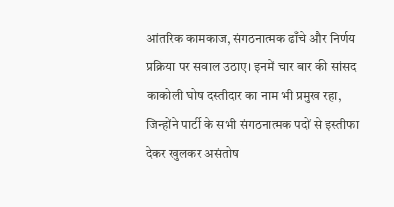आंतरिक कामकाज, संगठनात्मक ढाँचे और निर्णय प्रक्रिया पर सवाल उठाए। इनमें चार बार की सांसद काकोली घोष दस्तीदार का नाम भी प्रमुख रहा, जिन्होंने पार्टी के सभी संगठनात्मक पदों से इस्तीफा देकर खुलकर असंतोष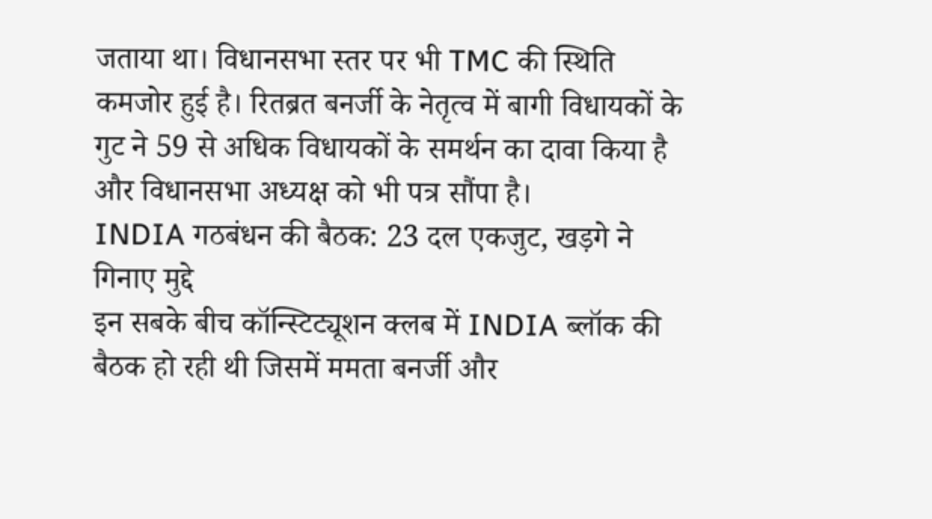जताया था। विधानसभा स्तर पर भी TMC की स्थिति कमजोर हुई है। रितब्रत बनर्जी के नेतृत्व में बागी विधायकों के गुट ने 59 से अधिक विधायकों के समर्थन का दावा किया है और विधानसभा अध्यक्ष को भी पत्र सौंपा है।
INDIA गठबंधन की बैठक: 23 दल एकजुट, खड़गे ने गिनाए मुद्दे
इन सबके बीच कॉन्स्टिट्यूशन क्लब में INDIA ब्लॉक की बैठक हो रही थी जिसमें ममता बनर्जी और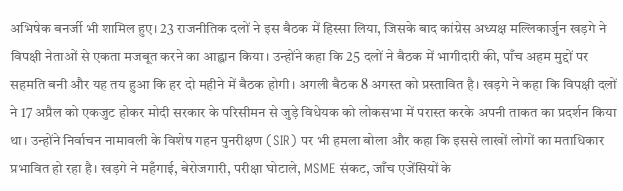अभिषेक बनर्जी भी शामिल हुए। 23 राजनीतिक दलों ने इस बैठक में हिस्सा लिया, जिसके बाद कांग्रेस अध्यक्ष मल्लिकार्जुन खड़गे ने विपक्षी नेताओं से एकता मजबूत करने का आह्वान किया। उन्होंने कहा कि 25 दलों ने बैठक में भागीदारी की, पाँच अहम मुद्दों पर सहमति बनी और यह तय हुआ कि हर दो महीने में बैठक होगी। अगली बैठक 8 अगस्त को प्रस्तावित है। खड़गे ने कहा कि विपक्षी दलों ने 17 अप्रैल को एकजुट होकर मोदी सरकार के परिसीमन से जुड़े विधेयक को लोकसभा में परास्त करके अपनी ताकत का प्रदर्शन किया था। उन्होंने निर्वाचन नामावली के विशेष गहन पुनरीक्षण (SIR) पर भी हमला बोला और कहा कि इससे लाखों लोगों का मताधिकार प्रभावित हो रहा है। खड़गे ने महँगाई, बेरोजगारी, परीक्षा घोटाले, MSME संकट, जाँच एजेंसियों के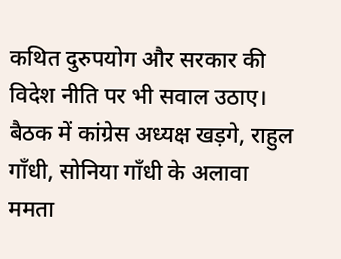कथित दुरुपयोग और सरकार की विदेश नीति पर भी सवाल उठाए। बैठक में कांग्रेस अध्यक्ष खड़गे, राहुल गाँधी, सोनिया गाँधी के अलावा ममता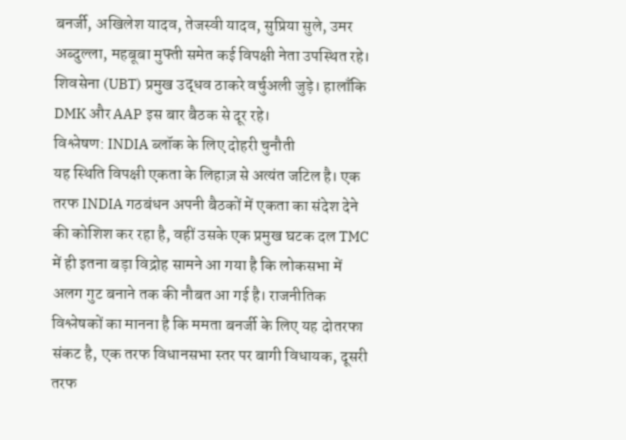बनर्जी, अखिलेश यादव, तेजस्वी यादव, सुप्रिया सुले, उमर अब्दुल्ला, महबूबा मुफ्ती समेत कई विपक्षी नेता उपस्थित रहे। शिवसेना (UBT) प्रमुख उद्धव ठाकरे वर्चुअली जुड़े। हालाँकि DMK और AAP इस बार बैठक से दूर रहे।
विश्लेषण: INDIA ब्लॉक के लिए दोहरी चुनौती
यह स्थिति विपक्षी एकता के लिहाज़ से अत्यंत जटिल है। एक तरफ INDIA गठबंधन अपनी बैठकों में एकता का संदेश देने की कोशिश कर रहा है, वहीं उसके एक प्रमुख घटक दल TMC में ही इतना बड़ा विद्रोह सामने आ गया है कि लोकसभा में अलग गुट बनाने तक की नौबत आ गई है। राजनीतिक विश्लेषकों का मानना है कि ममता बनर्जी के लिए यह दोतरफा संकट है, एक तरफ विधानसभा स्तर पर बागी विधायक, दूसरी तरफ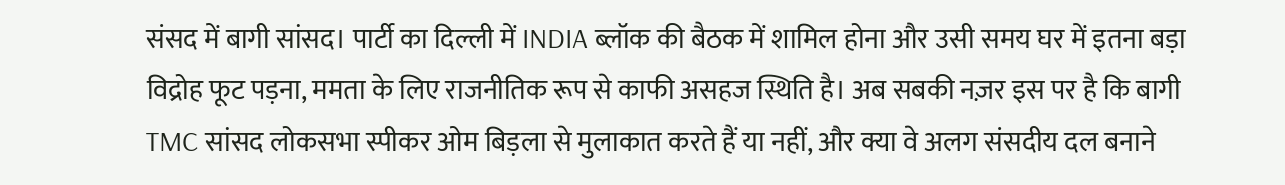संसद में बागी सांसद। पार्टी का दिल्ली में INDIA ब्लॉक की बैठक में शामिल होना और उसी समय घर में इतना बड़ा विद्रोह फूट पड़ना, ममता के लिए राजनीतिक रूप से काफी असहज स्थिति है। अब सबकी नज़र इस पर है कि बागी TMC सांसद लोकसभा स्पीकर ओम बिड़ला से मुलाकात करते हैं या नहीं, और क्या वे अलग संसदीय दल बनाने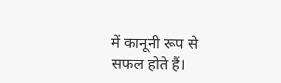में कानूनी रूप से सफल होते हैं।